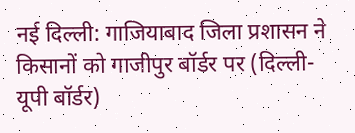नई दिल्ली: गाजियाबाद जिला प्रशासन ने किसानों को गाजीपुर बॉर्डर पर (दिल्ली-यूपी बॉर्डर)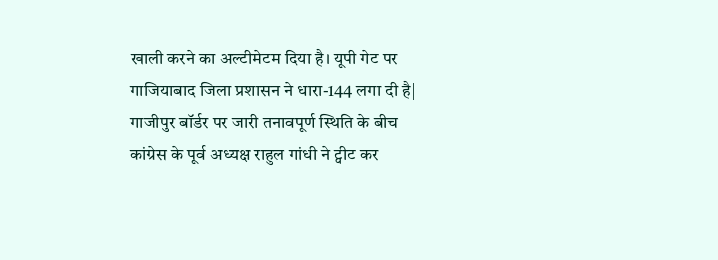खाली करने का अल्टीमेटम दिया है। यूपी गेट पर गाजियाबाद जिला प्रशासन ने धारा-144 लगा दी है| गाजीपुर बॉर्डर पर जारी तनावपूर्ण स्थिति के बीच कांग्रेस के पूर्व अध्यक्ष राहुल गांधी ने ट्वीट कर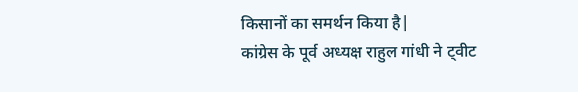किसानों का समर्थन किया है|
कांग्रेस के पूर्व अध्यक्ष राहुल गांधी ने ट्वीट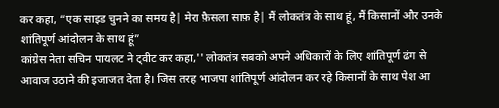कर कहा, “एक साइड चुनने का समय है| मेरा फ़ैसला साफ़ है| मैं लोकतंत्र के साथ हूं, मैं किसानों और उनके शांतिपूर्ण आंदोलन के साथ हूं”
कांग्रेस नेता सचिन पायलट ने ट्वीट कर कहा,'' लोकतंत्र सबको अपने अधिकारों के लिए शांतिपूर्ण ढंग से आवाज उठाने की इजाजत देता है। जिस तरह भाजपा शांतिपूर्ण आंदोलन कर रहे किसानों के साथ पेश आ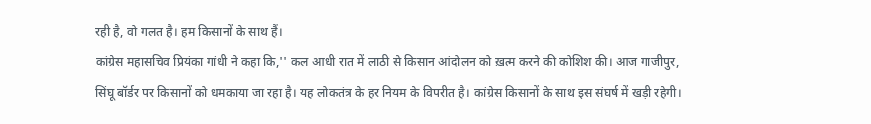रही है, वो गलत है। हम किसानों के साथ हैं।
कांग्रेस महासचिव प्रियंका गांधी ने कहा कि,'' कल आधी रात में लाठी से किसान आंदोलन को ख़त्म करने की कोशिश की। आज गाजीपुर, सिंघू बॉर्डर पर किसानों को धमकाया जा रहा है। यह लोकतंत्र के हर नियम के विपरीत है। कांग्रेस किसानों के साथ इस संघर्ष में खड़ी रहेगी।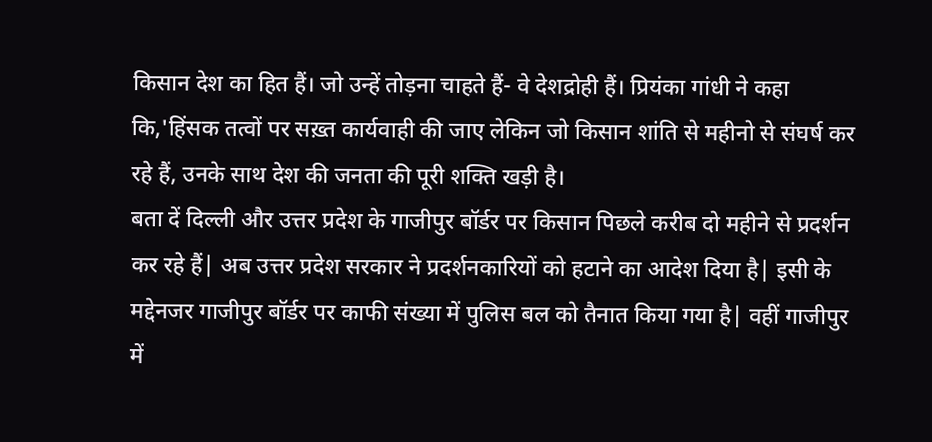किसान देश का हित हैं। जो उन्हें तोड़ना चाहते हैं- वे देशद्रोही हैं। प्रियंका गांधी ने कहा कि,'हिंसक तत्वों पर सख़्त कार्यवाही की जाए लेकिन जो किसान शांति से महीनो से संघर्ष कर रहे हैं, उनके साथ देश की जनता की पूरी शक्ति खड़ी है।
बता दें दिल्ली और उत्तर प्रदेश के गाजीपुर बॉर्डर पर किसान पिछले करीब दो महीने से प्रदर्शन कर रहे हैं| अब उत्तर प्रदेश सरकार ने प्रदर्शनकारियों को हटाने का आदेश दिया है| इसी के मद्देनजर गाजीपुर बॉर्डर पर काफी संख्या में पुलिस बल को तैनात किया गया है| वहीं गाजीपुर में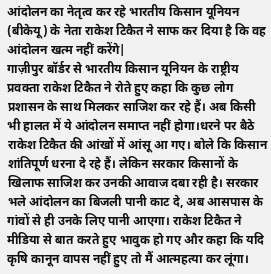आंदोलन का नेतृत्व कर रहे भारतीय किसान यूनियन (बीकेयू) के नेता राकेश टिकैत ने साफ कर दिया है कि वह आंदोलन खत्म नहीं करेंगे|
गाज़ीपुर बॉर्डर से भारतीय किसान यूनियन के राष्ट्रीय प्रवक्ता राकेश टिकैत ने रोते हुए कहा कि कुछ लोग प्रशासन के साथ मिलकर साजिश कर रहे हैं। अब किसी भी हालत में ये आंदोलन समाप्त नहीं होगा।धरने पर बैठे राकेश टिकैत की आंखों में आंसू आ गए। बोले कि किसान शांतिपूर्ण धरना दे रहे हैं। लेकिन सरकार किसानों के खिलाफ साजिश कर उनकी आवाज दबा रही है। सरकार भले आंदोलन का बिजली पानी काट दे, अब आसपास के गांवों से ही उनके लिए पानी आएगा। राकेश टिकैत ने मीडिया से बात करते हुए भावुक हो गए और कहा कि यदि कृषि कानून वापस नहीं हुए तो मैं आत्महत्या कर लूंगा।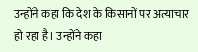उन्होंने कहा कि देश के किसानों पर अत्याचार हो रहा है। उन्होंने कहा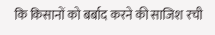कि किसानों को बर्बाद करने की साजिश रची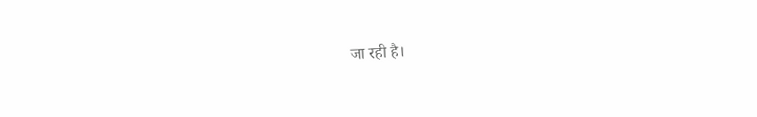जा रही है।